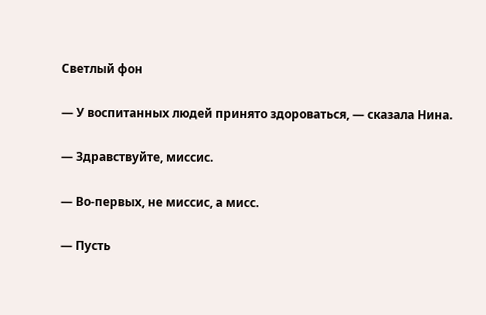Светлый фон

— У воспитанных людей принято здороваться, — сказала Нина.

— Здравствуйте, миссис.

— Во-первых, не миссис, а мисс.

— Пусть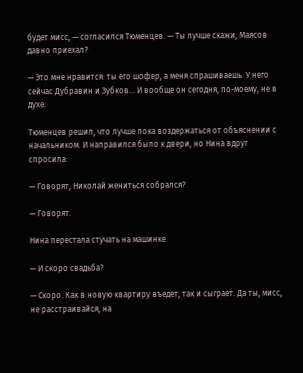будет мисс, — согласился Тюменцев. — Ты лучше скажи, Маясов давно приехал?

— Это мне нравится: ты его шофер, а меня спрашиваешь. У него сейчас Дубравин и Зубков… И вообще он сегодня, по-моему, не в духе.

Тюменцев решил, что лучше пока воздержаться от объяснении с начальником. И направился было к двери, но Нина вдруг спросила:

— Говорят, Николай жениться собрался?

— Говорят.

Нина перестала стучать на машинке.

— И скоро свадьба?

— Скоро. Как в новую квартиру въедет, так и сыграет. Да ты, мисс, не расстраивайся, на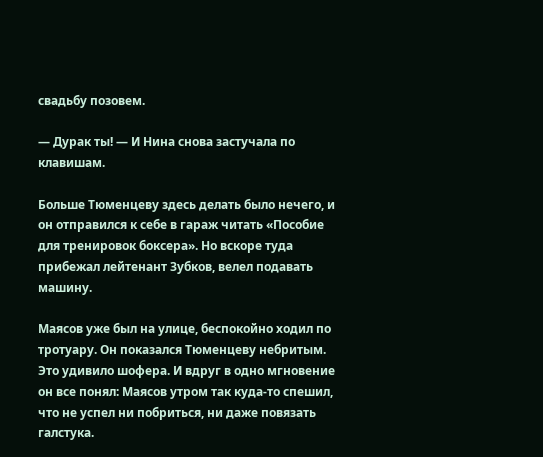свадьбу позовем.

— Дурак ты! — И Нина снова застучала по клавишам.

Больше Тюменцеву здесь делать было нечего, и он отправился к себе в гараж читать «Пособие для тренировок боксера». Но вскоре туда прибежал лейтенант Зубков, велел подавать машину.

Маясов уже был на улице, беспокойно ходил по тротуару. Он показался Тюменцеву небритым. Это удивило шофера. И вдруг в одно мгновение он все понял: Маясов утром так куда-то спешил, что не успел ни побриться, ни даже повязать галстука.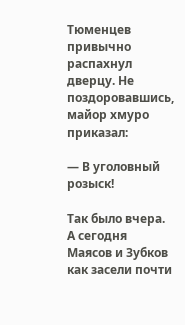Тюменцев привычно распахнул дверцу. Не поздоровавшись, майор хмуро приказал:

— В уголовный розыск!

Так было вчера. А сегодня Маясов и Зубков как засели почти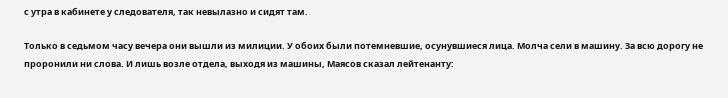с утра в кабинете у следователя, так невылазно и сидят там.

Только в седьмом часу вечера они вышли из милиции. У обоих были потемневшие, осунувшиеся лица. Молча сели в машину. За всю дорогу не проронили ни слова. И лишь возле отдела, выходя из машины, Маясов сказал лейтенанту: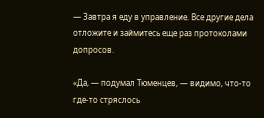— Завтра я еду в управление. Все другие дела отложите и займитесь еще раз протоколами допросов.

«Да, — подумал Тюменцев, — видимо, что-то где-то стряслось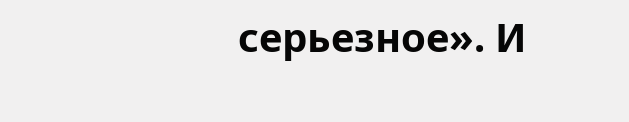серьезное». И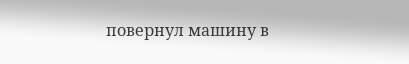повернул машину в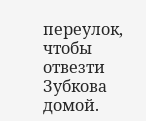переулок, чтобы отвезти Зубкова домой.